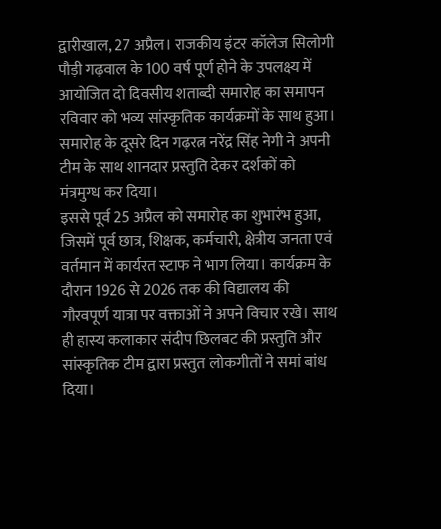द्वारीखाल, 27 अप्रैल। राजकीय इंटर कॉलेज सिलोगी पौड़ी गढ़वाल के 100 वर्ष पूर्ण होने के उपलक्ष्य में आयोजित दो दिवसीय शताब्दी समारोह का समापन रविवार को भव्य सांस्कृतिक कार्यक्रमों के साथ हुआ। समारोह के दूसरे दिन गढ़रत्न नरेंद्र सिंह नेगी ने अपनी टीम के साथ शानदार प्रस्तुति देकर दर्शकों को मंत्रमुग्ध कर दिया।
इससे पूर्व 25 अप्रैल को समारोह का शुभारंभ हुआ, जिसमें पूर्व छात्र, शिक्षक, कर्मचारी, क्षेत्रीय जनता एवं वर्तमान में कार्यरत स्टाफ ने भाग लिया। कार्यक्रम के दौरान 1926 से 2026 तक की विद्यालय की गौरवपूर्ण यात्रा पर वक्ताओं ने अपने विचार रखे। साथ ही हास्य कलाकार संदीप छिलबट की प्रस्तुति और सांस्कृतिक टीम द्वारा प्रस्तुत लोकगीतों ने समां बांध दिया।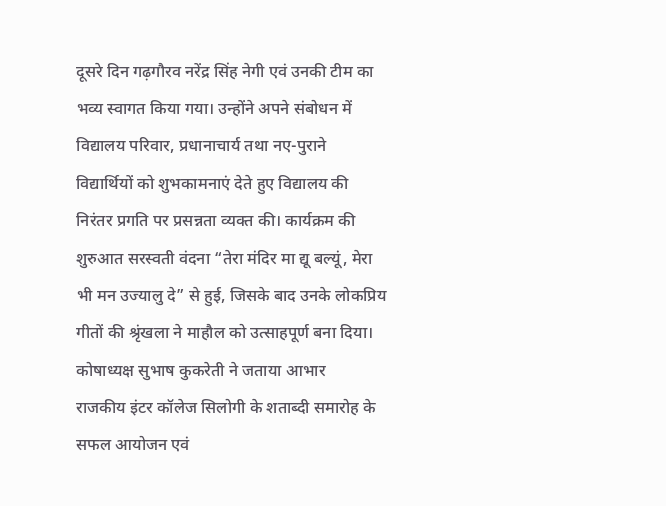दूसरे दिन गढ़गौरव नरेंद्र सिंह नेगी एवं उनकी टीम का भव्य स्वागत किया गया। उन्होंने अपने संबोधन में विद्यालय परिवार, प्रधानाचार्य तथा नए-पुराने विद्यार्थियों को शुभकामनाएं देते हुए विद्यालय की निरंतर प्रगति पर प्रसन्नता व्यक्त की। कार्यक्रम की शुरुआत सरस्वती वंदना “तेरा मंदिर मा द्यू बल्यूं, मेरा भी मन उज्यालु दे” से हुई, जिसके बाद उनके लोकप्रिय गीतों की श्रृंखला ने माहौल को उत्साहपूर्ण बना दिया।
कोषाध्यक्ष सुभाष कुकरेती ने जताया आभार
राजकीय इंटर कॉलेज सिलोगी के शताब्दी समारोह के सफल आयोजन एवं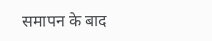समापन के बाद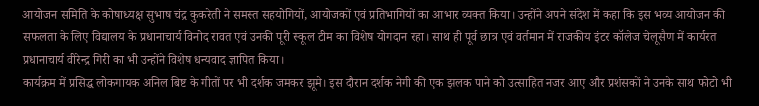आयोजन समिति के कोषाध्यक्ष सुभाष चंद्र कुकरेती ने समस्त सहयोगियों, आयोजकों एवं प्रतिभागियों का आभार व्यक्त किया। उन्होंने अपने संदेश में कहा कि इस भव्य आयोजन की सफलता के लिए विद्यालय के प्रधानाचार्य विनोद रावत एवं उनकी पूरी स्कूल टीम का विशेष योगदान रहा। साथ ही पूर्व छात्र एवं वर्तमान में राजकीय इंटर कॉलेज चेलूसैण में कार्यरत प्रधानाचार्य वीरेन्द्र गिरी का भी उन्होंने विशेष धन्यवाद ज्ञापित किया।
कार्यक्रम में प्रसिद्ध लोकगायक अनिल बिष्ट के गीतों पर भी दर्शक जमकर झूमे। इस दौरान दर्शक नेगी की एक झलक पाने को उत्साहित नजर आए और प्रशंसकों ने उनके साथ फोटो भी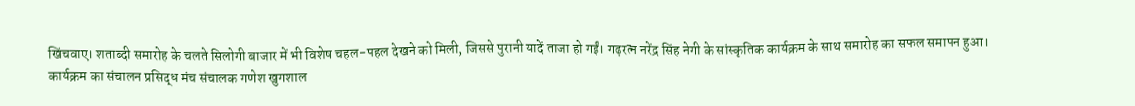खिंचवाए। शताब्दी समारोह के चलते सिलोगी बाजार में भी विशेष चहल-पहल देखने को मिली, जिससे पुरानी यादें ताजा हो गईं। गढ़रत्न नरेंद्र सिंह नेगी के सांस्कृतिक कार्यक्रम के साथ समारोह का सफल समापन हुआ।
कार्यक्रम का संचालन प्रसिद्ध मंच संचालक गणेश खुगशाल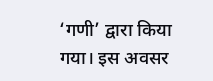‘गणी’ द्वारा किया गया। इस अवसर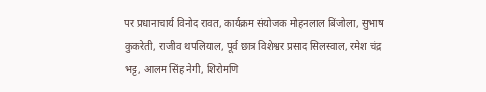पर प्रधानाचार्य विनोद रावत, कार्यक्रम संयोजक मोहनलाल बिंजोला, सुभाष कुकरेती, राजीव थपलियाल, पूर्व छात्र विशेश्वर प्रसाद सिलस्वाल, रमेश चंद्र भट्ट, आलम सिंह नेगी, शिरोमणि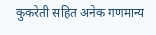कुकरेती सहित अनेक गणमान्य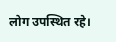लोग उपस्थित रहे।